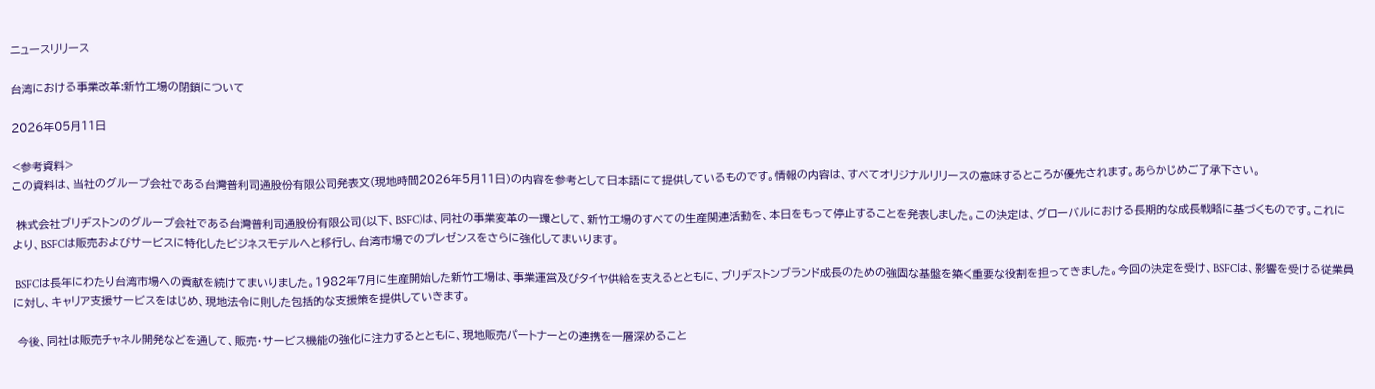ニュースリリース

台湾における事業改革:新竹工場の閉鎖について

2026年05月11日

<参考資料>
この資料は、当社のグループ会社である台灣普利司通股份有限公司発表文(現地時間2026年5月11日)の内容を参考として日本語にて提供しているものです。情報の内容は、すべてオリジナルリリースの意味するところが優先されます。あらかじめご了承下さい。

 株式会社ブリヂストンのグループ会社である台灣普利司通股份有限公司(以下、BSFC)は、同社の事業変革の一環として、新竹工場のすべての生産関連活動を、本日をもって停止することを発表しました。この決定は、グローバルにおける長期的な成長戦略に基づくものです。これにより、BSFCは販売およびサービスに特化したビジネスモデルへと移行し、台湾市場でのプレゼンスをさらに強化してまいります。

 BSFCは長年にわたり台湾市場への貢献を続けてまいりました。1982年7月に生産開始した新竹工場は、事業運営及びタイヤ供給を支えるとともに、ブリヂストンブランド成長のための強固な基盤を築く重要な役割を担ってきました。今回の決定を受け、BSFCは、影響を受ける従業員に対し、キャリア支援サービスをはじめ、現地法令に則した包括的な支援策を提供していきます。

 今後、同社は販売チャネル開発などを通して、販売・サービス機能の強化に注力するとともに、現地販売パートナーとの連携を一層深めること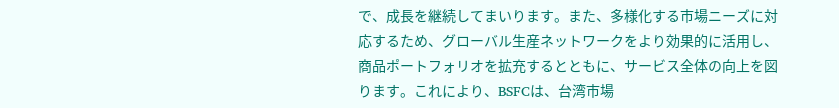で、成長を継続してまいります。また、多様化する市場ニーズに対応するため、グローバル生産ネットワークをより効果的に活用し、商品ポートフォリオを拡充するとともに、サービス全体の向上を図ります。これにより、BSFCは、台湾市場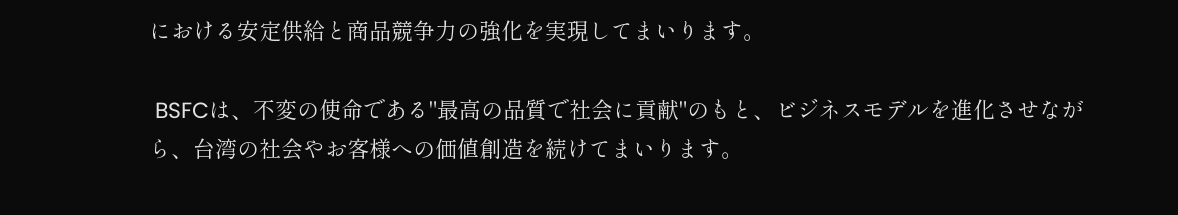における安定供給と商品競争力の強化を実現してまいります。

 BSFCは、不変の使命である"最高の品質で社会に貢献"のもと、ビジネスモデルを進化させながら、台湾の社会やお客様への価値創造を続けてまいります。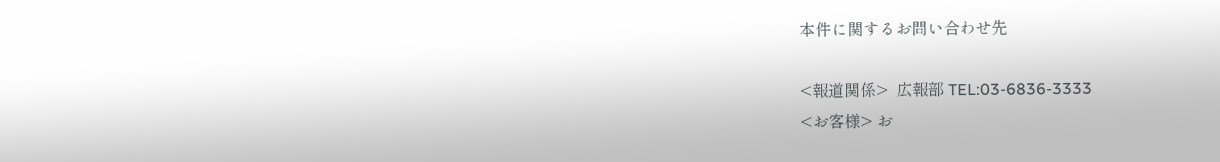本件に関するお問い合わせ先

<報道関係>  広報部 TEL:03-6836-3333
<お客様> お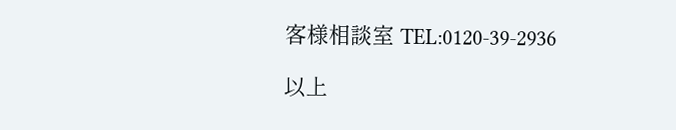客様相談室 TEL:0120-39-2936

以上